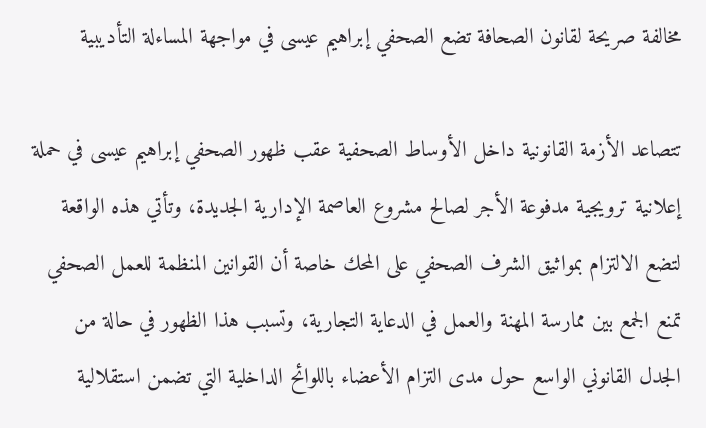مخالفة صريحة لقانون الصحافة تضع الصحفي إبراهيم عيسى في مواجهة المساءلة التأديبية

تتصاعد الأزمة القانونية داخل الأوساط الصحفية عقب ظهور الصحفي إبراهيم عيسى في حملة إعلانية ترويجية مدفوعة الأجر لصالح مشروع العاصمة الإدارية الجديدة، وتأتي هذه الواقعة لتضع الالتزام بمواثيق الشرف الصحفي على المحك خاصة أن القوانين المنظمة للعمل الصحفي تمنع الجمع بين ممارسة المهنة والعمل في الدعاية التجارية، وتسبب هذا الظهور في حالة من الجدل القانوني الواسع حول مدى التزام الأعضاء باللوائح الداخلية التي تضمن استقلالية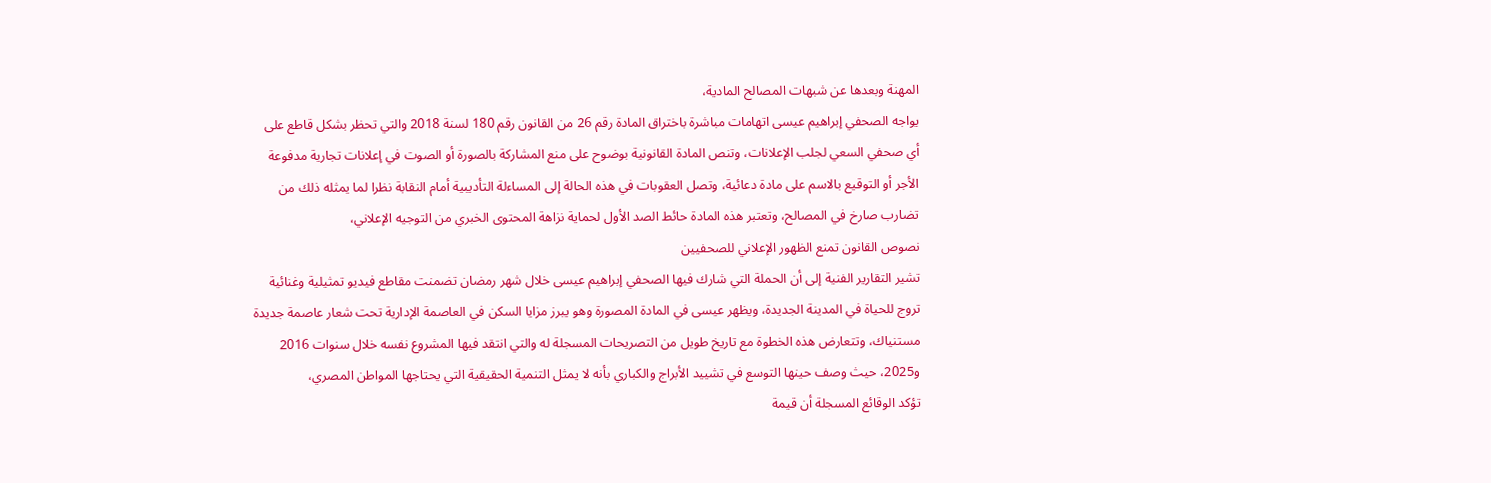المهنة وبعدها عن شبهات المصالح المادية،
يواجه الصحفي إبراهيم عيسى اتهامات مباشرة باختراق المادة رقم 26 من القانون رقم 180 لسنة 2018 والتي تحظر بشكل قاطع على أي صحفي السعي لجلب الإعلانات، وتنص المادة القانونية بوضوح على منع المشاركة بالصورة أو الصوت في إعلانات تجارية مدفوعة الأجر أو التوقيع بالاسم على مادة دعائية، وتصل العقوبات في هذه الحالة إلى المساءلة التأديبية أمام النقابة نظرا لما يمثله ذلك من تضارب صارخ في المصالح، وتعتبر هذه المادة حائط الصد الأول لحماية نزاهة المحتوى الخبري من التوجيه الإعلاني،
نصوص القانون تمنع الظهور الإعلاني للصحفيين
تشير التقارير الفنية إلى أن الحملة التي شارك فيها الصحفي إبراهيم عيسى خلال شهر رمضان تضمنت مقاطع فيديو تمثيلية وغنائية تروج للحياة في المدينة الجديدة، ويظهر عيسى في المادة المصورة وهو يبرز مزايا السكن في العاصمة الإدارية تحت شعار عاصمة جديدة مستنياك، وتتعارض هذه الخطوة مع تاريخ طويل من التصريحات المسجلة له والتي انتقد فيها المشروع نفسه خلال سنوات 2016 و2025، حيث وصف حينها التوسع في تشييد الأبراج والكباري بأنه لا يمثل التنمية الحقيقية التي يحتاجها المواطن المصري،
تؤكد الوقائع المسجلة أن قيمة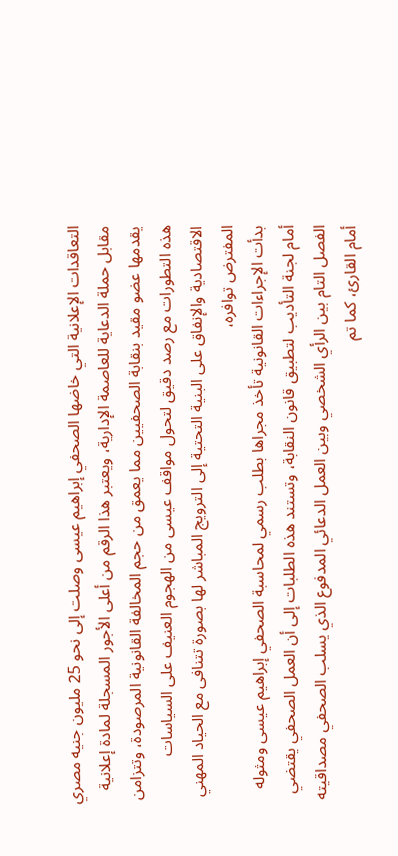التعاقدات الإعلانية التي خاضها الصحفي إبراهيم عيسى وصلت إلى نحو 25 مليون جنيه مصري مقابل حملة الدعاية للعاصمة الإدارية، ويعتبر هذا الرقم من أعلى الأجور المسجلة لمادة إعلانية يقدمها عضو مقيد بنقابة الصحفيين مما يعمق من حجم المخالفة القانونية المرصودة، وتتزامن هذه التطورات مع رصد دقيق لتحول مواقف عيسى من الهجوم العنيف على السياسات الاقتصادية والإنفاق على البنية التحتية إلى الترويج المباشر لها بصورة تتنافى مع الحياد المهني المفترض توافره،
بدأت الإجراءات القانونية تأخذ مجراها بطلب رسمي لمحاسبة الصحفي إبراهيم عيسى ومثوله أمام لجنة التأديب لتطبيق قانون النقابة، وتستند هذه الطلبات إلى أن العمل الصحفي يقتضي الفصل التام بين الرأي الشخصي وبين العمل الدعائي المدفوع الذي يسلب الصحفي مصداقيته أمام القارئ، كما تم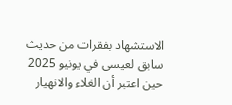الاستشهاد بفقرات من حديث سابق لعيسى في يونيو 2025 حين اعتبر أن الغلاء والانهيار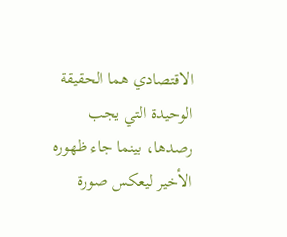الاقتصادي هما الحقيقة الوحيدة التي يجب رصدها، بينما جاء ظهوره الأخير ليعكس صورة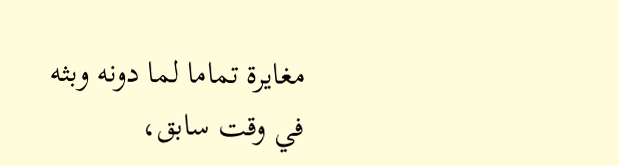مغايرة تماما لما دونه وبثه في وقت سابق،